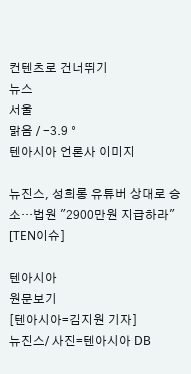컨텐츠로 건너뛰기
뉴스
서울
맑음 / -3.9 °
텐아시아 언론사 이미지

뉴진스, 성희롱 유튜버 상대로 승소…법원 "2900만원 지급하라" [TEN이슈]

텐아시아
원문보기
[텐아시아=김지원 기자]
뉴진스/ 사진=텐아시아 DB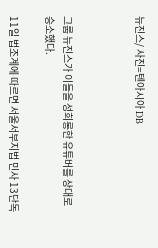뉴진스/ 사진=텐아시아 DB



그룹 뉴진스가 이들을 성희롱한 유튜버를 상대로 승소했다.

11일 법조계에 따르면 서울서부지법 민사 13단독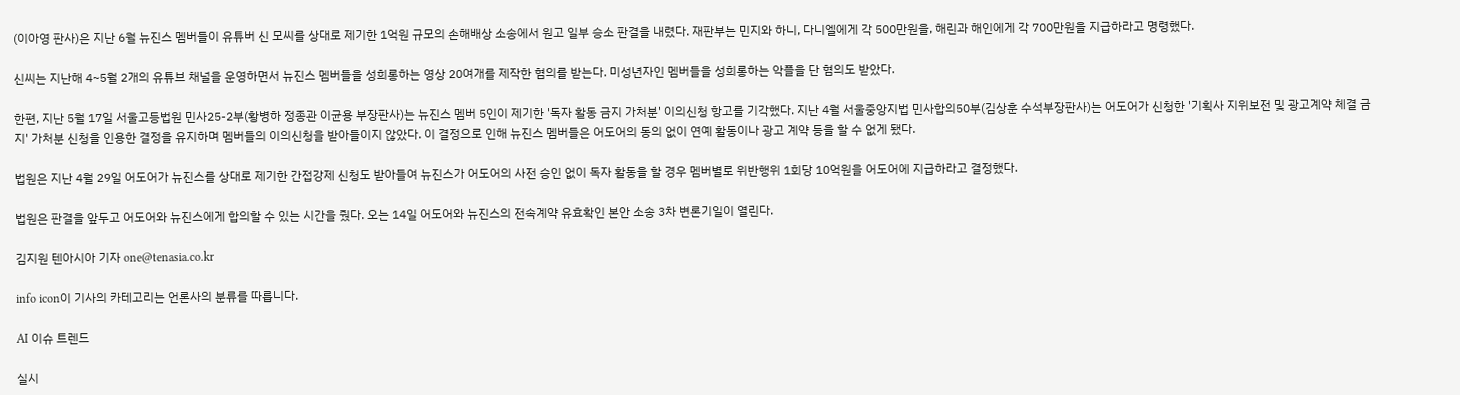(이아영 판사)은 지난 6월 뉴진스 멤버들이 유튜버 신 모씨를 상대로 제기한 1억원 규모의 손해배상 소송에서 원고 일부 승소 판결을 내렸다. 재판부는 민지와 하니, 다니엘에게 각 500만원을, 해린과 해인에게 각 700만원을 지급하라고 명령했다.

신씨는 지난해 4~5월 2개의 유튜브 채널을 운영하면서 뉴진스 멤버들을 성희롱하는 영상 20여개를 제작한 혐의를 받는다. 미성년자인 멤버들을 성희롱하는 악플을 단 혐의도 받았다.

한편, 지난 5월 17일 서울고등법원 민사25-2부(황병하 정종관 이균용 부장판사)는 뉴진스 멤버 5인이 제기한 '독자 활동 금지 가처분' 이의신청 항고를 기각했다. 지난 4월 서울중앙지법 민사합의50부(김상훈 수석부장판사)는 어도어가 신청한 '기획사 지위보전 및 광고계약 체결 금지' 가처분 신청을 인용한 결정을 유지하며 멤버들의 이의신청을 받아들이지 않았다. 이 결정으로 인해 뉴진스 멤버들은 어도어의 동의 없이 연예 활동이나 광고 계약 등을 할 수 없게 됐다.

법원은 지난 4월 29일 어도어가 뉴진스를 상대로 제기한 간접강제 신청도 받아들여 뉴진스가 어도어의 사전 승인 없이 독자 활동을 할 경우 멤버별로 위반행위 1회당 10억원을 어도어에 지급하라고 결정했다.

법원은 판결을 앞두고 어도어와 뉴진스에게 합의할 수 있는 시간을 줬다. 오는 14일 어도어와 뉴진스의 전속계약 유효확인 본안 소송 3차 변론기일이 열린다.

김지원 텐아시아 기자 one@tenasia.co.kr

info icon이 기사의 카테고리는 언론사의 분류를 따릅니다.

AI 이슈 트렌드

실시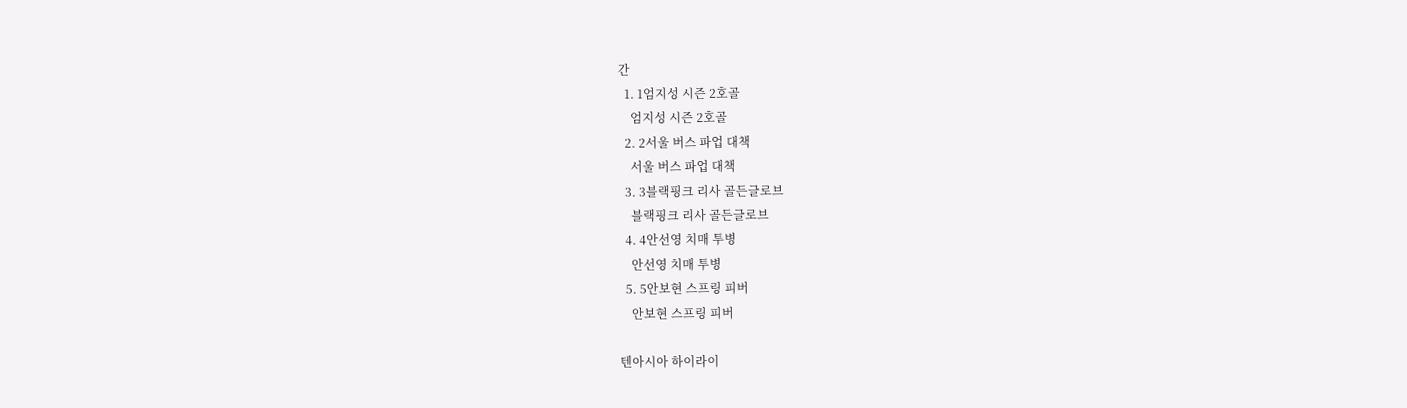간
  1. 1엄지성 시즌 2호골
    엄지성 시즌 2호골
  2. 2서울 버스 파업 대책
    서울 버스 파업 대책
  3. 3블랙핑크 리사 골든글로브
    블랙핑크 리사 골든글로브
  4. 4안선영 치매 투병
    안선영 치매 투병
  5. 5안보현 스프링 피버
    안보현 스프링 피버

텐아시아 하이라이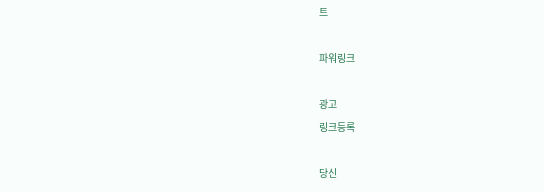트

파워링크

광고
링크등록

당신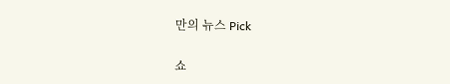만의 뉴스 Pick

쇼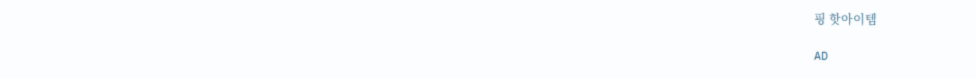핑 핫아이템

AD